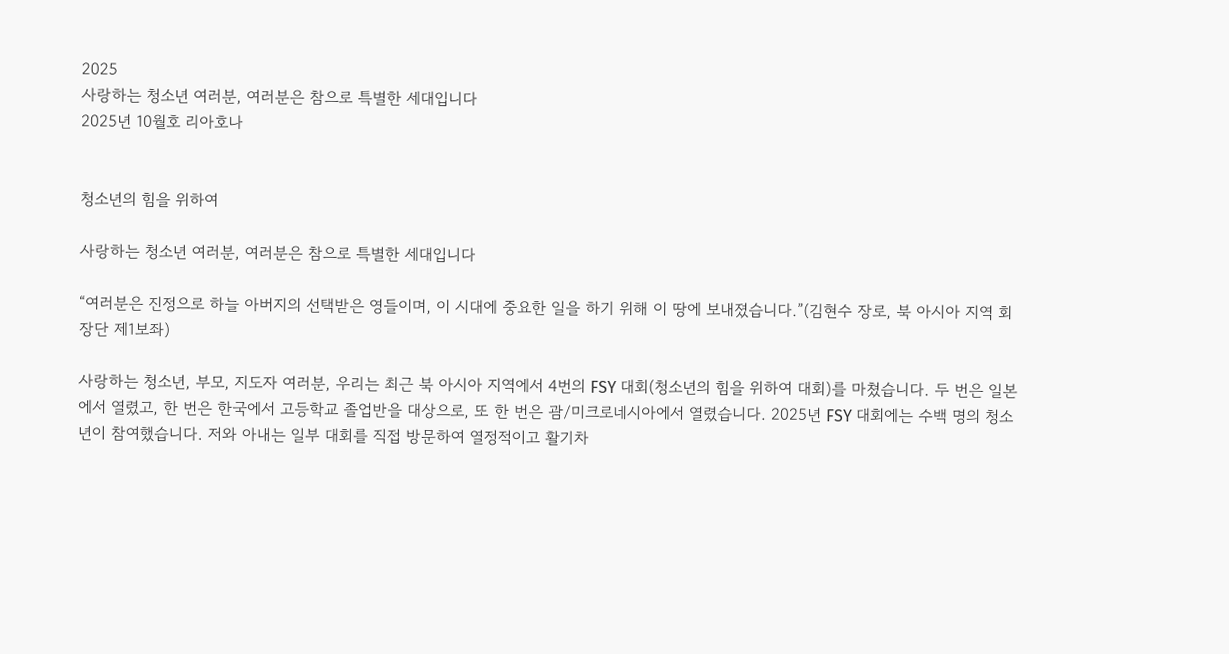2025
사랑하는 청소년 여러분, 여러분은 참으로 특별한 세대입니다
2025년 10월호 리아호나


청소년의 힘을 위하여

사랑하는 청소년 여러분, 여러분은 참으로 특별한 세대입니다

“여러분은 진정으로 하늘 아버지의 선택받은 영들이며, 이 시대에 중요한 일을 하기 위해 이 땅에 보내졌습니다.”(김현수 장로, 북 아시아 지역 회장단 제1보좌)

사랑하는 청소년, 부모, 지도자 여러분, 우리는 최근 북 아시아 지역에서 4번의 FSY 대회(청소년의 힘을 위하여 대회)를 마쳤습니다. 두 번은 일본에서 열렸고, 한 번은 한국에서 고등학교 졸업반을 대상으로, 또 한 번은 괌/미크로네시아에서 열렸습니다. 2025년 FSY 대회에는 수백 명의 청소년이 참여했습니다. 저와 아내는 일부 대회를 직접 방문하여 열정적이고 활기차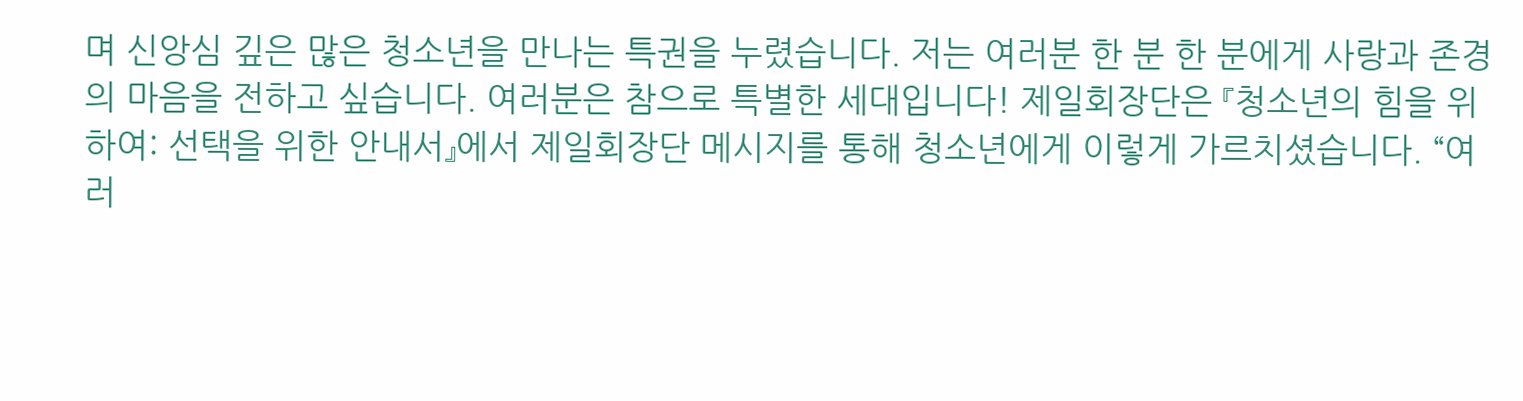며 신앙심 깊은 많은 청소년을 만나는 특권을 누렸습니다. 저는 여러분 한 분 한 분에게 사랑과 존경의 마음을 전하고 싶습니다. 여러분은 참으로 특별한 세대입니다! 제일회장단은 『청소년의 힘을 위하여: 선택을 위한 안내서』에서 제일회장단 메시지를 통해 청소년에게 이렇게 가르치셨습니다. “여러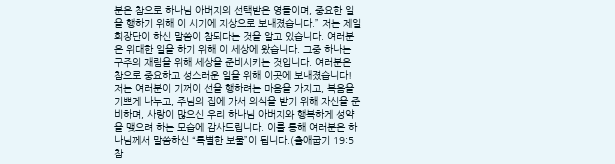분은 참으로 하나님 아버지의 선택받은 영들이며, 중요한 일을 행하기 위해 이 시기에 지상으로 보내졌습니다.” 저는 제일회장단이 하신 말씀이 참되다는 것을 알고 있습니다. 여러분은 위대한 일을 하기 위해 이 세상에 왔습니다. 그중 하나는 구주의 재림을 위해 세상을 준비시키는 것입니다. 여러분은 참으로 중요하고 성스러운 일을 위해 이곳에 보내졌습니다! 저는 여러분이 기꺼이 선을 행하려는 마음을 가지고, 복음을 기쁘게 나누고, 주님의 집에 가서 의식을 받기 위해 자신을 준비하며, 사랑이 많으신 우리 하나님 아버지와 행복하게 성약을 맺으려 하는 모습에 감사드립니다. 이를 통해 여러분은 하나님께서 말씀하신 “특별한 보물”이 됩니다.(출애굽기 19:5 참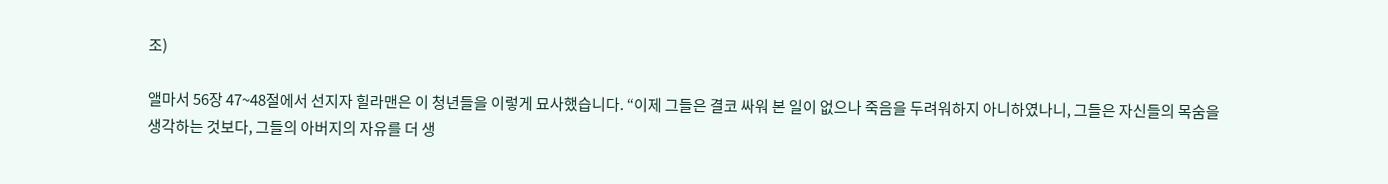조)

앨마서 56장 47~48절에서 선지자 힐라맨은 이 청년들을 이렇게 묘사했습니다. “이제 그들은 결코 싸워 본 일이 없으나 죽음을 두려워하지 아니하였나니, 그들은 자신들의 목숨을 생각하는 것보다, 그들의 아버지의 자유를 더 생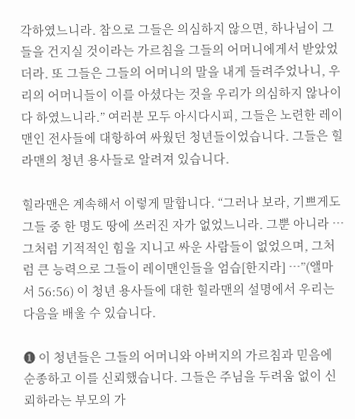각하였느니라. 참으로 그들은 의심하지 않으면, 하나님이 그들을 건지실 것이라는 가르침을 그들의 어머니에게서 받았었더라. 또 그들은 그들의 어머니의 말을 내게 들려주었나니, 우리의 어머니들이 이를 아셨다는 것을 우리가 의심하지 않나이다 하였느니라.” 여러분 모두 아시다시피, 그들은 노련한 레이맨인 전사들에 대항하여 싸웠던 청년들이었습니다. 그들은 힐라맨의 청년 용사들로 알려져 있습니다.

힐라맨은 계속해서 이렇게 말합니다. “그러나 보라, 기쁘게도 그들 중 한 명도 땅에 쓰러진 자가 없었느니라. 그뿐 아니라 … 그처럼 기적적인 힘을 지니고 싸운 사람들이 없었으며, 그처럼 큰 능력으로 그들이 레이맨인들을 엄습[한지라] …”(앨마서 56:56) 이 청년 용사들에 대한 힐라맨의 설명에서 우리는 다음을 배울 수 있습니다.

❶ 이 청년들은 그들의 어머니와 아버지의 가르침과 믿음에 순종하고 이를 신뢰했습니다. 그들은 주님을 두려움 없이 신뢰하라는 부모의 가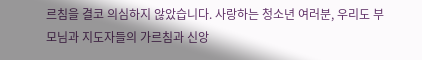르침을 결코 의심하지 않았습니다. 사랑하는 청소년 여러분, 우리도 부모님과 지도자들의 가르침과 신앙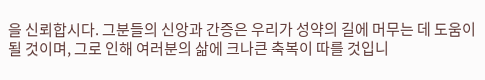을 신뢰합시다. 그분들의 신앙과 간증은 우리가 성약의 길에 머무는 데 도움이 될 것이며, 그로 인해 여러분의 삶에 크나큰 축복이 따를 것입니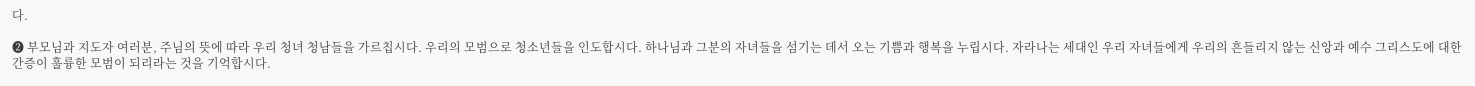다.

❷ 부모님과 지도자 여러분, 주님의 뜻에 따라 우리 청녀 청남들을 가르칩시다. 우리의 모범으로 청소년들을 인도합시다. 하나님과 그분의 자녀들을 섬기는 데서 오는 기쁨과 행복을 누립시다. 자라나는 세대인 우리 자녀들에게 우리의 흔들리지 않는 신앙과 예수 그리스도에 대한 간증이 훌륭한 모범이 되리라는 것을 기억합시다.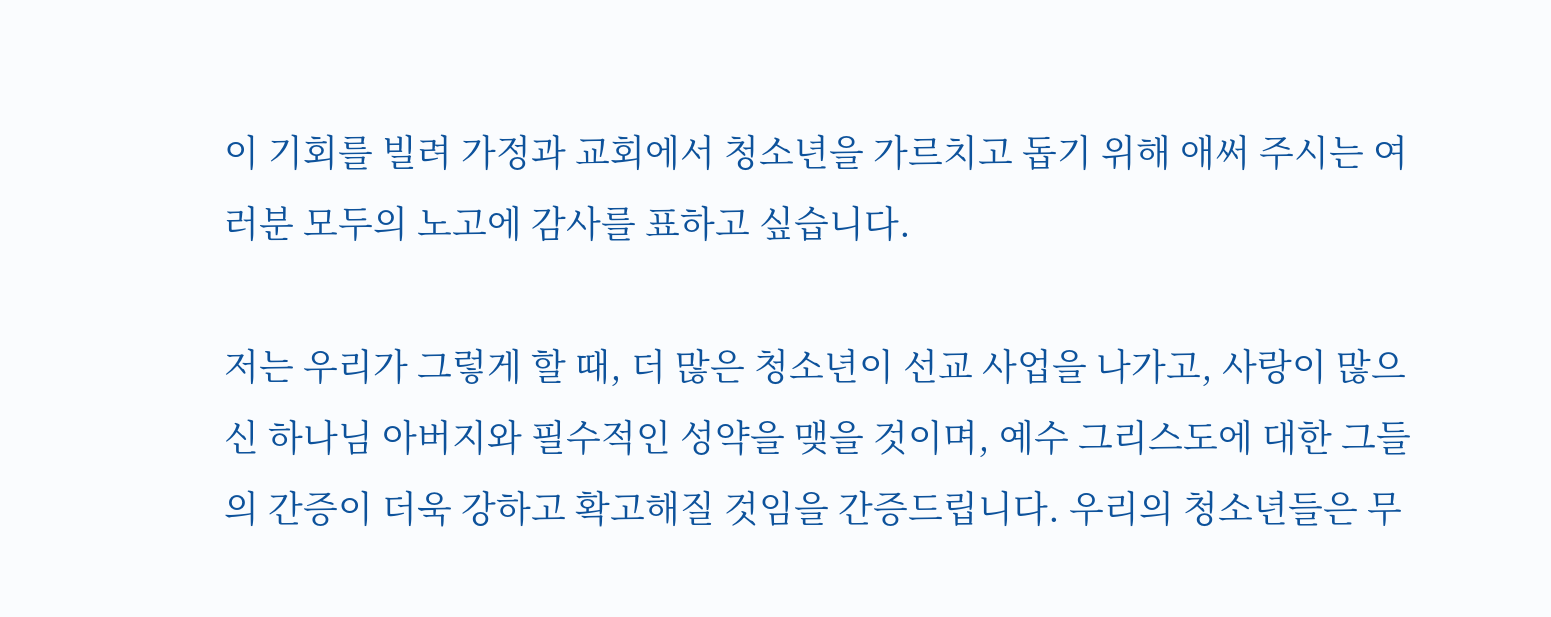이 기회를 빌려 가정과 교회에서 청소년을 가르치고 돕기 위해 애써 주시는 여러분 모두의 노고에 감사를 표하고 싶습니다.

저는 우리가 그렇게 할 때, 더 많은 청소년이 선교 사업을 나가고, 사랑이 많으신 하나님 아버지와 필수적인 성약을 맺을 것이며, 예수 그리스도에 대한 그들의 간증이 더욱 강하고 확고해질 것임을 간증드립니다. 우리의 청소년들은 무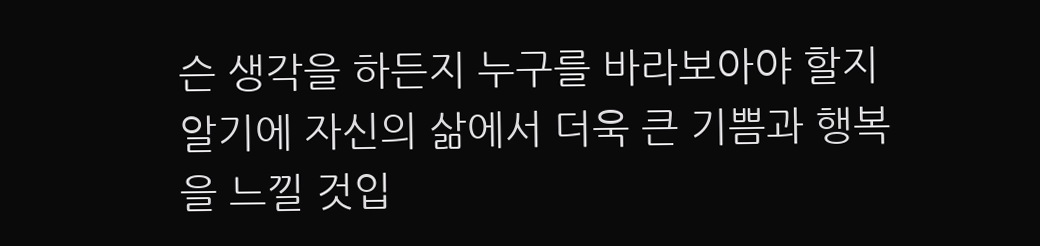슨 생각을 하든지 누구를 바라보아야 할지 알기에 자신의 삶에서 더욱 큰 기쁨과 행복을 느낄 것입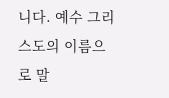니다. 예수 그리스도의 이름으로 말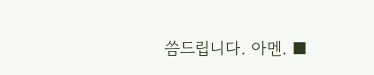씀드립니다. 아멘. ■